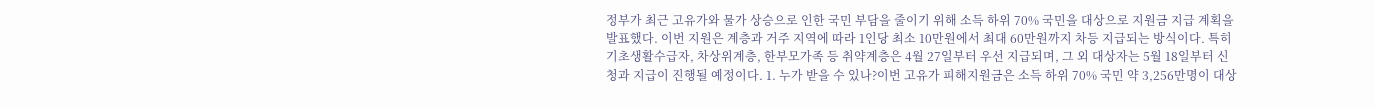정부가 최근 고유가와 물가 상승으로 인한 국민 부담을 줄이기 위해 소득 하위 70% 국민을 대상으로 지원금 지급 계획을 발표했다. 이번 지원은 계층과 거주 지역에 따라 1인당 최소 10만원에서 최대 60만원까지 차등 지급되는 방식이다. 특히 기초생활수급자, 차상위계층, 한부모가족 등 취약계층은 4월 27일부터 우선 지급되며, 그 외 대상자는 5월 18일부터 신청과 지급이 진행될 예정이다. 1. 누가 받을 수 있나?이번 고유가 피해지원금은 소득 하위 70% 국민 약 3,256만명이 대상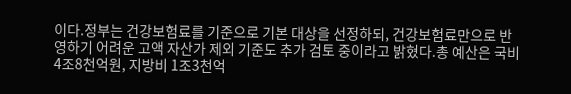이다.정부는 건강보험료를 기준으로 기본 대상을 선정하되, 건강보험료만으로 반영하기 어려운 고액 자산가 제외 기준도 추가 검토 중이라고 밝혔다.총 예산은 국비 4조8천억원, 지방비 1조3천억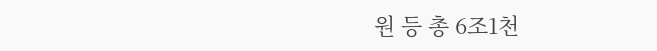원 등 총 6조1천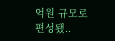억원 규모로 편성됐..